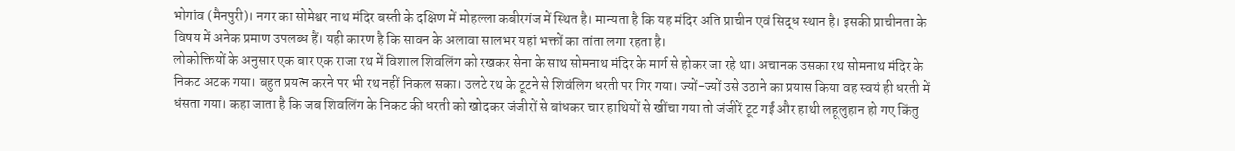भोगांव (मैनपुरी)। नगर का सोमेश्वर नाथ मंदिर बस्ती के दक्षिण में मोहल्ला कबीरगंज में स्थित है। मान्यता है कि यह मंदिर अति प्राचीन एवं सिद्ध स्थान है। इसकी प्राचीनता के विषय में अनेक प्रमाण उपलब्ध हैं। यही कारण है कि सावन के अलावा सालभर यहां भक्तों का तांता लगा रहता है।
लोकोक्तियों के अनुसार एक बार एक राजा रथ में विशाल शिवलिंग को रखकर सेना के साथ सोमनाथ मंदिर के मार्ग से होकर जा रहे था। अचानक उसका रथ सोमनाथ मंदिर के निकट अटक गया। बहुत प्रयत्न करने पर भी रथ नहीं निकल सका। उलटे रथ के टूटने से शिवंलिग धरती पर गिर गया। ज्यों-ज्यों उसे उठाने का प्रयास किया वह स्वयं ही धरती में धंसता गया। कहा जाता है कि जब शिवलिंग के निकट की धरती को खोदकर जंजीरों से बांधकर चार हाथियों से खींचा गया तो जंजीरें टूट गईं और हाथी लहूलुहान हो गए किंतु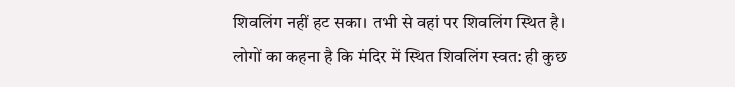शिवलिंग नहीं हट सका। तभी से वहां पर शिवलिंग स्थित है।
लोगों का कहना है कि मंदिर में स्थित शिवलिंग स्वत: ही कुछ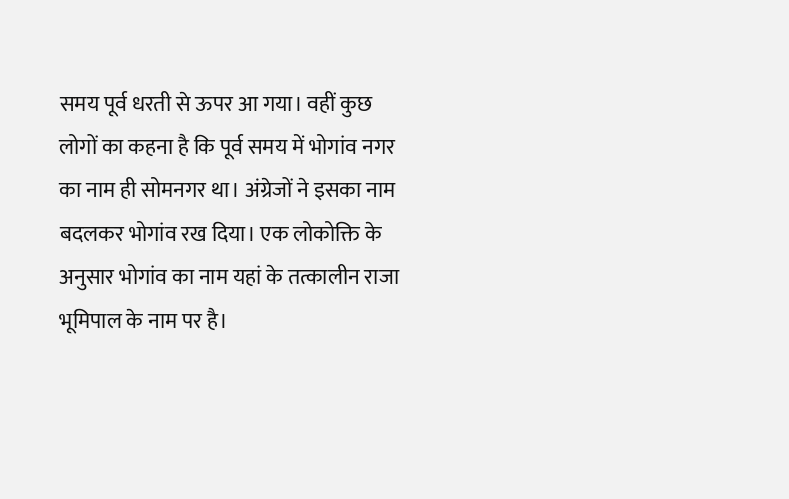समय पूर्व धरती से ऊपर आ गया। वहीं कुछ लोगों का कहना है कि पूर्व समय में भोगांव नगर का नाम ही सोमनगर था। अंग्रेजों ने इसका नाम बदलकर भोगांव रख दिया। एक लोकोक्ति के अनुसार भोगांव का नाम यहां के तत्कालीन राजा भूमिपाल के नाम पर है।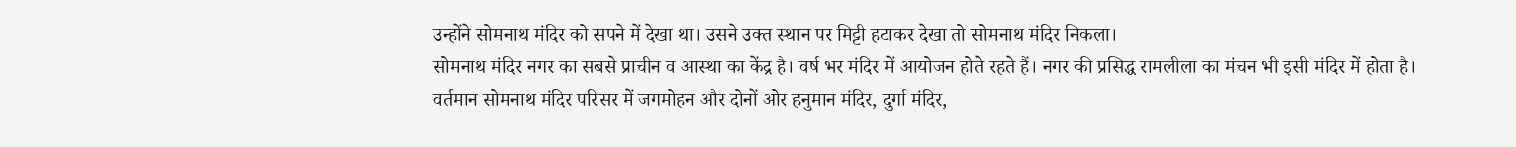उन्होंने सोमनाथ मंदिर को सपने में देखा था। उसने उक्त स्थान पर मिट्टी हटाकर देखा तो सोमनाथ मंदिर निकला।
सोमनाथ मंदिर नगर का सबसे प्राचीन व आस्था का केंद्र है। वर्ष भर मंदिर में आयोजन होते रहते हैं। नगर की प्रसिद्ध रामलीला का मंचन भी इसी मंदिर में होता है। वर्तमान सोमनाथ मंदिर परिसर में जगमोहन और दोनों ओर हनुमान मंदिर, दुर्गा मंदिर,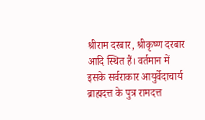श्रीराम दरबार, श्रीकृष्ण दरबार आदि स्थित हैं। वर्तमान में इसके सर्वराकार आयुर्वेदाचार्य ब्राह्मदत्त के पुत्र रामदत्त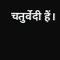चतुर्वेदी हैं।